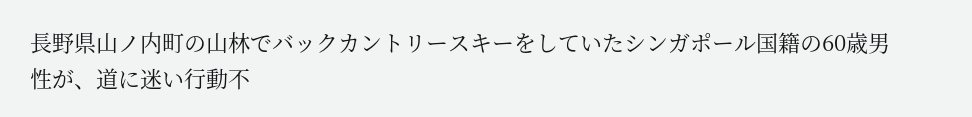長野県山ノ内町の山林でバックカントリースキーをしていたシンガポール国籍の60歳男性が、道に迷い行動不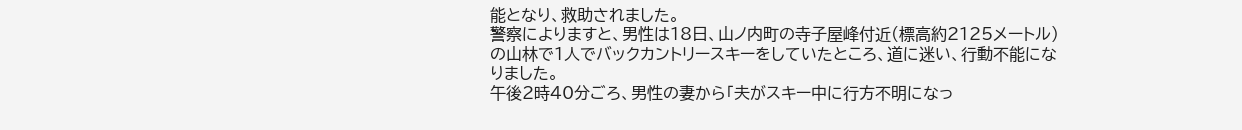能となり、救助されました。
警察によりますと、男性は18日、山ノ内町の寺子屋峰付近(標高約2125メートル)の山林で1人でバックカントリースキーをしていたところ、道に迷い、行動不能になりました。
午後2時40分ごろ、男性の妻から「夫がスキー中に行方不明になっ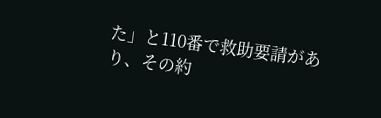た」と110番で救助要請があり、その約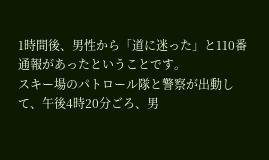1時間後、男性から「道に迷った」と110番通報があったということです。
スキー場のパトロール隊と警察が出動して、午後4時20分ごろ、男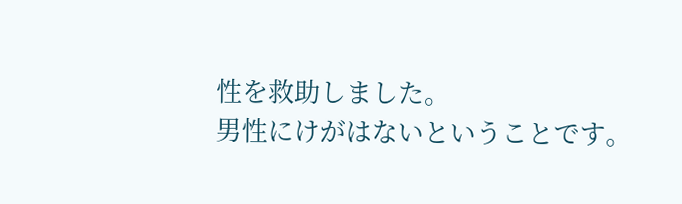性を救助しました。
男性にけがはないということです。